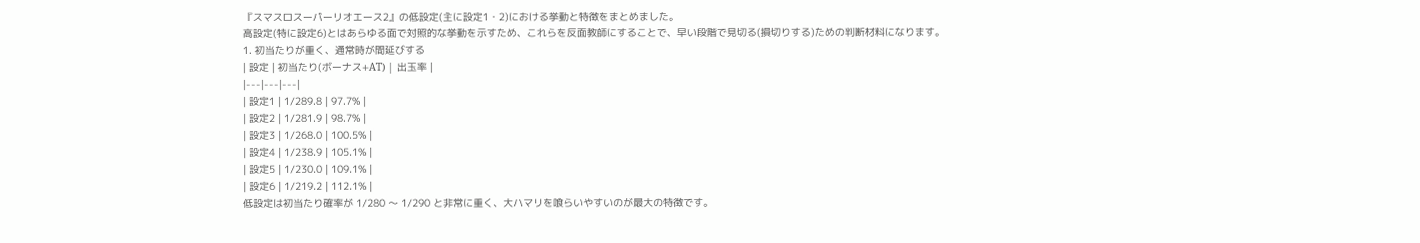『スマスロスーパーリオエース2』の低設定(主に設定1・2)における挙動と特徴をまとめました。
高設定(特に設定6)とはあらゆる面で対照的な挙動を示すため、これらを反面教師にすることで、早い段階で見切る(損切りする)ための判断材料になります。
1. 初当たりが重く、通常時が間延びする
| 設定 | 初当たり(ボーナス+AT) | 出玉率 |
|---|---|---|
| 設定1 | 1/289.8 | 97.7% |
| 設定2 | 1/281.9 | 98.7% |
| 設定3 | 1/268.0 | 100.5% |
| 設定4 | 1/238.9 | 105.1% |
| 設定5 | 1/230.0 | 109.1% |
| 設定6 | 1/219.2 | 112.1% |
低設定は初当たり確率が 1/280 〜 1/290 と非常に重く、大ハマリを喰らいやすいのが最大の特徴です。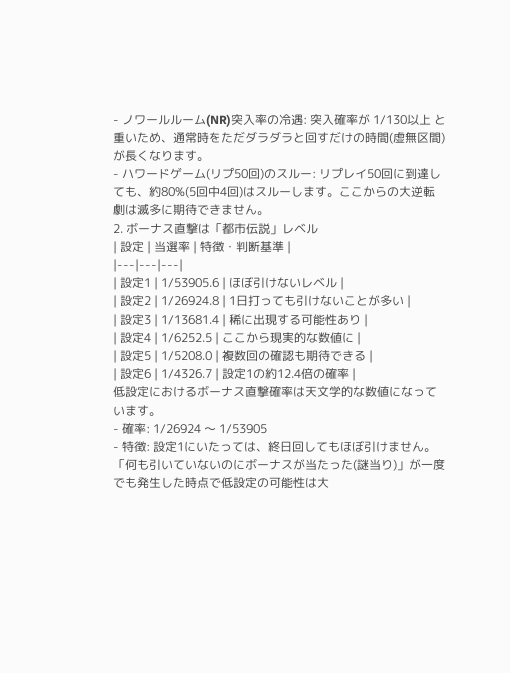- ノワールルーム(NR)突入率の冷遇: 突入確率が 1/130以上 と重いため、通常時をただダラダラと回すだけの時間(虚無区間)が長くなります。
- ハワードゲーム(リプ50回)のスルー: リプレイ50回に到達しても、約80%(5回中4回)はスルーします。ここからの大逆転劇は滅多に期待できません。
2. ボーナス直撃は「都市伝説」レベル
| 設定 | 当選率 | 特徴・判断基準 |
|---|---|---|
| 設定1 | 1/53905.6 | ほぼ引けないレベル |
| 設定2 | 1/26924.8 | 1日打っても引けないことが多い |
| 設定3 | 1/13681.4 | 稀に出現する可能性あり |
| 設定4 | 1/6252.5 | ここから現実的な数値に |
| 設定5 | 1/5208.0 | 複数回の確認も期待できる |
| 設定6 | 1/4326.7 | 設定1の約12.4倍の確率 |
低設定におけるボーナス直撃確率は天文学的な数値になっています。
- 確率: 1/26924 〜 1/53905
- 特徴: 設定1にいたっては、終日回してもほぼ引けません。「何も引いていないのにボーナスが当たった(謎当り)」が一度でも発生した時点で低設定の可能性は大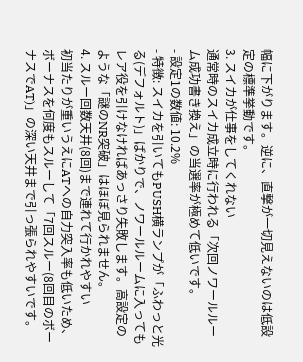幅に下がります。逆に、直撃が一切見えないのは低設定の標準挙動です。
3. スイカが仕事をしてくれない
通常時のスイカ成立時に行われる「次回ノワールルーム成功書き換え」の当選率が極めて低いです。
- 設定1の数値: 10.2%
- 特徴: スイカを引いてもPUSH横ランプが「ふわっと光る(デフォルト)」ばかりで、ノワールルームに入ってもレア役を引けなければあっさり失敗します。高設定のような「謎のNR突破」はほぼ見られません。
4. スルー回数天井(8回)まで連れて行かれやすい
初当たりが重いうえにATへの自力突入率も低いため、ボーナスを何度もスルーして「7回スルー(8回目のボーナスでAT)」の深い天井まで引っ張られやすいです。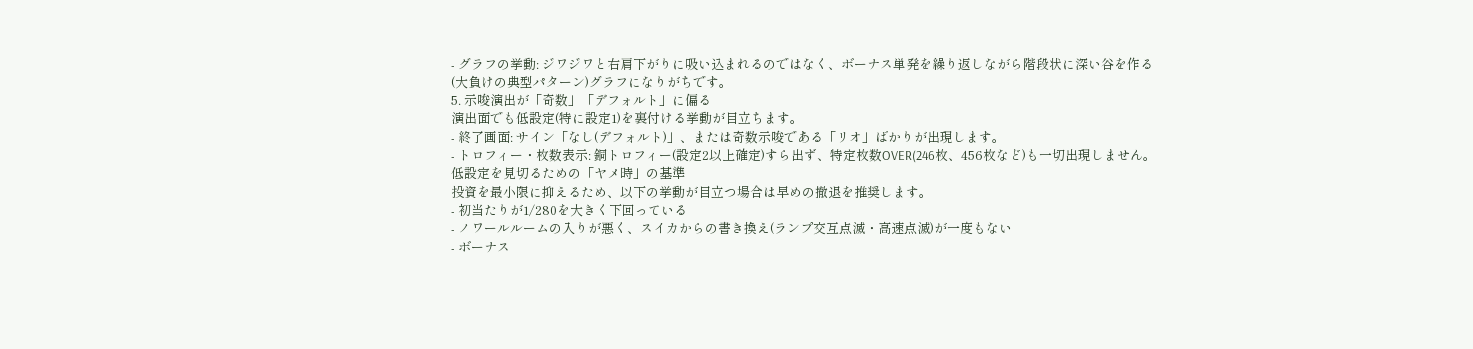- グラフの挙動: ジワジワと右肩下がりに吸い込まれるのではなく、ボーナス単発を繰り返しながら階段状に深い谷を作る(大負けの典型パターン)グラフになりがちです。
5. 示唆演出が「奇数」「デフォルト」に偏る
演出面でも低設定(特に設定1)を裏付ける挙動が目立ちます。
- 終了画面: サイン「なし(デフォルト)」、または奇数示唆である「リオ」ばかりが出現します。
- トロフィー・枚数表示: 銅トロフィー(設定2以上確定)すら出ず、特定枚数OVER(246枚、456枚など)も一切出現しません。
低設定を見切るための「ヤメ時」の基準
投資を最小限に抑えるため、以下の挙動が目立つ場合は早めの撤退を推奨します。
- 初当たりが1/280を大きく下回っている
- ノワールルームの入りが悪く、スイカからの書き換え(ランプ交互点滅・高速点滅)が一度もない
- ボーナス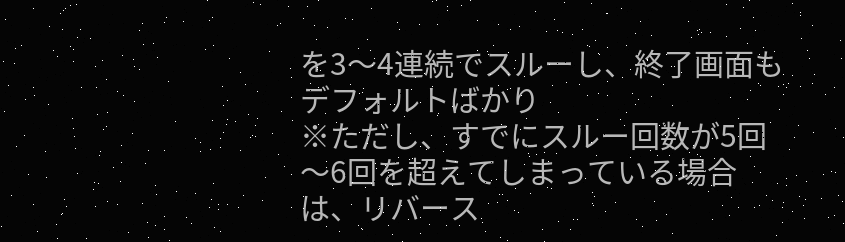を3〜4連続でスルーし、終了画面もデフォルトばかり
※ただし、すでにスルー回数が5回〜6回を超えてしまっている場合は、リバース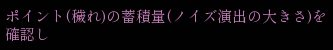ポイント(穢れ)の蓄積量(ノイズ演出の大きさ)を確認し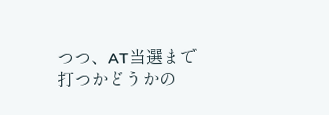つつ、AT当選まで打つかどうかの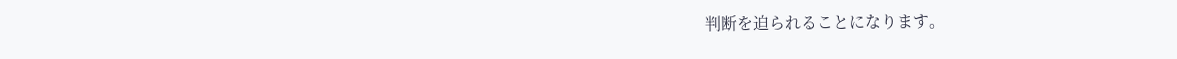判断を迫られることになります。